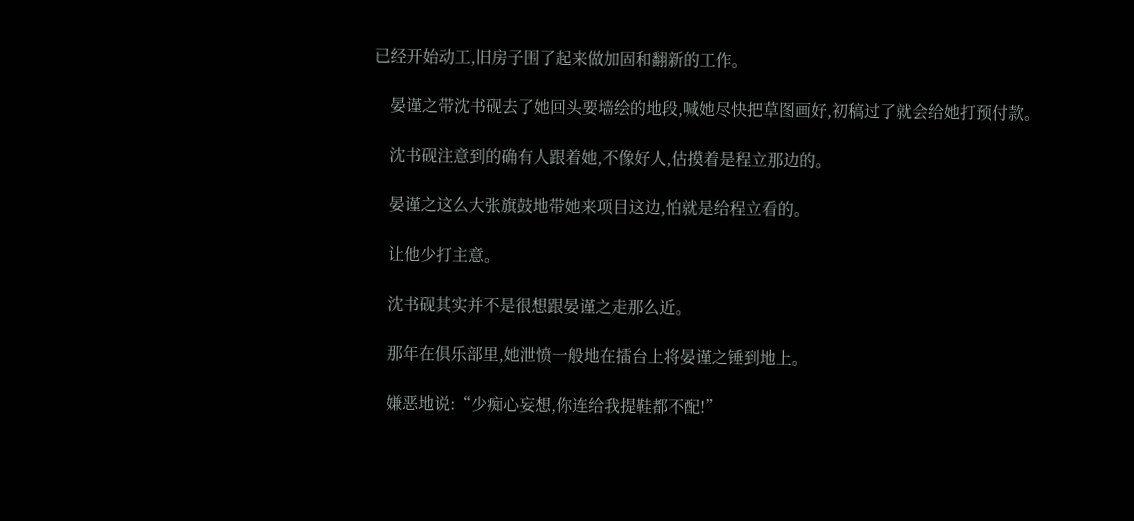已经开始动工,旧房子围了起来做加固和翻新的工作。

    晏谨之带沈书砚去了她回头要墙绘的地段,喊她尽快把草图画好,初稿过了就会给她打预付款。

    沈书砚注意到的确有人跟着她,不像好人,估摸着是程立那边的。

    晏谨之这么大张旗鼓地带她来项目这边,怕就是给程立看的。

    让他少打主意。

    沈书砚其实并不是很想跟晏谨之走那么近。

    那年在俱乐部里,她泄愤一般地在擂台上将晏谨之锤到地上。

    嫌恶地说:“少痴心妄想,你连给我提鞋都不配!”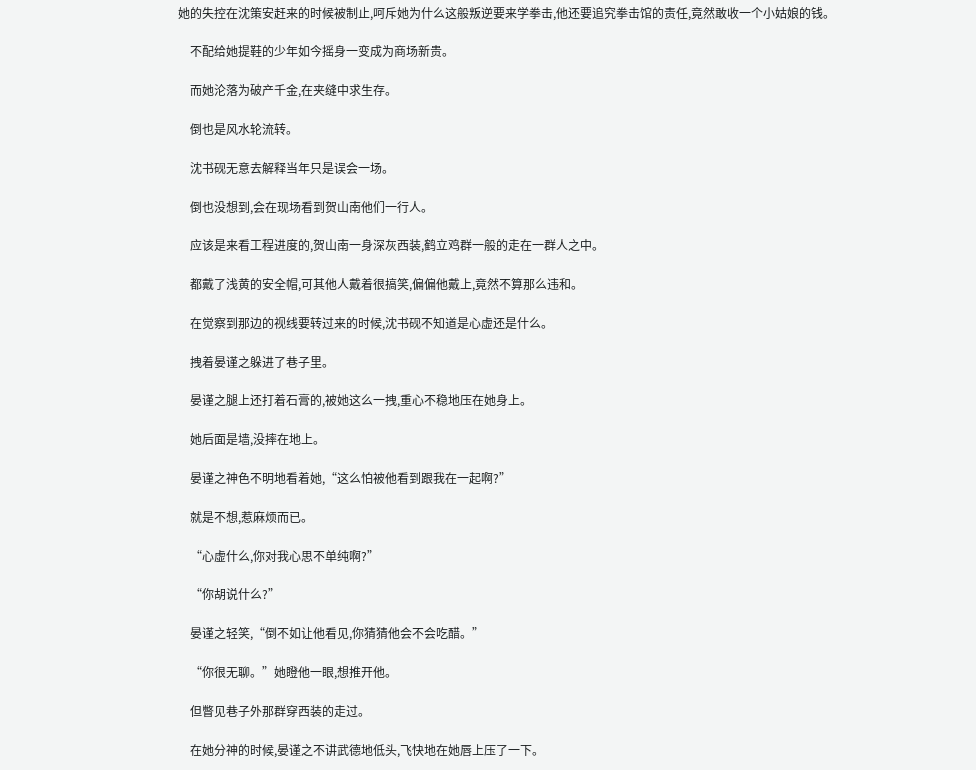她的失控在沈策安赶来的时候被制止,呵斥她为什么这般叛逆要来学拳击,他还要追究拳击馆的责任,竟然敢收一个小姑娘的钱。

    不配给她提鞋的少年如今摇身一变成为商场新贵。

    而她沦落为破产千金,在夹缝中求生存。

    倒也是风水轮流转。

    沈书砚无意去解释当年只是误会一场。

    倒也没想到,会在现场看到贺山南他们一行人。

    应该是来看工程进度的,贺山南一身深灰西装,鹤立鸡群一般的走在一群人之中。

    都戴了浅黄的安全帽,可其他人戴着很搞笑,偏偏他戴上,竟然不算那么违和。

    在觉察到那边的视线要转过来的时候,沈书砚不知道是心虚还是什么。

    拽着晏谨之躲进了巷子里。

    晏谨之腿上还打着石膏的,被她这么一拽,重心不稳地压在她身上。

    她后面是墙,没摔在地上。

    晏谨之神色不明地看着她,“这么怕被他看到跟我在一起啊?”

    就是不想,惹麻烦而已。

    “心虚什么,你对我心思不单纯啊?”

    “你胡说什么?”

    晏谨之轻笑,“倒不如让他看见,你猜猜他会不会吃醋。”

    “你很无聊。”她瞪他一眼,想推开他。

    但瞥见巷子外那群穿西装的走过。

    在她分神的时候,晏谨之不讲武德地低头,飞快地在她唇上压了一下。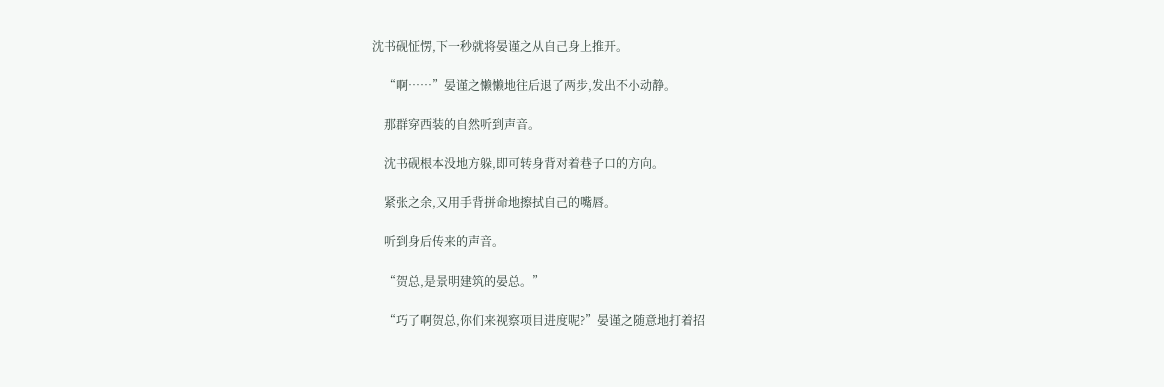沈书砚怔愣,下一秒就将晏谨之从自己身上推开。

    “啊……”晏谨之懒懒地往后退了两步,发出不小动静。

    那群穿西装的自然听到声音。

    沈书砚根本没地方躲,即可转身背对着巷子口的方向。

    紧张之余,又用手背拼命地擦拭自己的嘴唇。

    听到身后传来的声音。

    “贺总,是景明建筑的晏总。”

    “巧了啊贺总,你们来视察项目进度呢?”晏谨之随意地打着招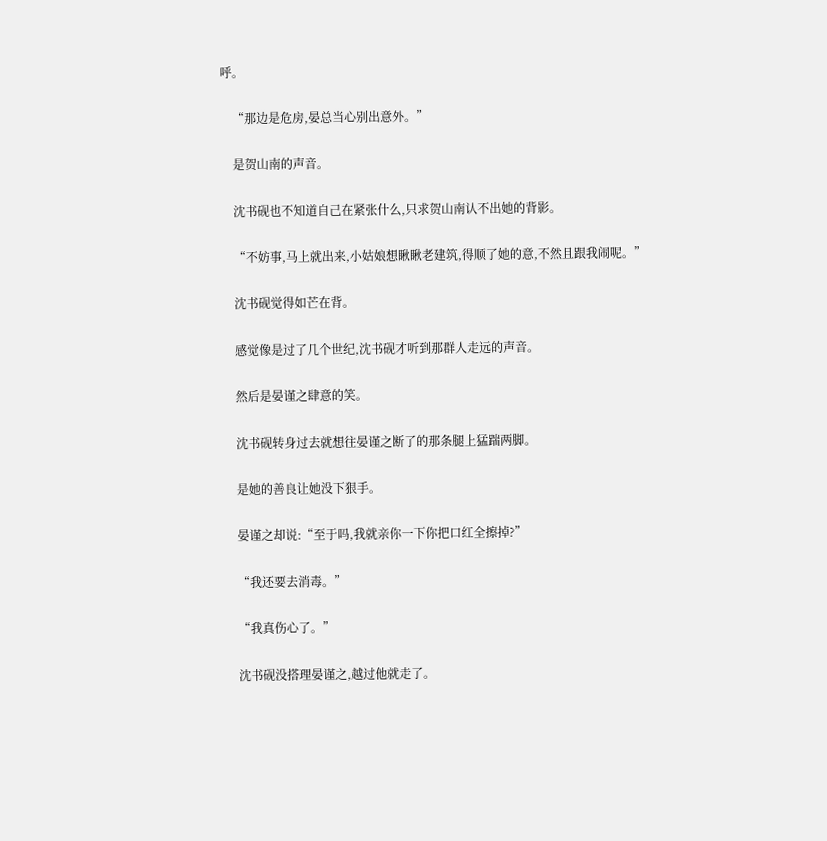呼。

    “那边是危房,晏总当心别出意外。”

    是贺山南的声音。

    沈书砚也不知道自己在紧张什么,只求贺山南认不出她的背影。

    “不妨事,马上就出来,小姑娘想瞅瞅老建筑,得顺了她的意,不然且跟我闹呢。”

    沈书砚觉得如芒在背。

    感觉像是过了几个世纪,沈书砚才听到那群人走远的声音。

    然后是晏谨之肆意的笑。

    沈书砚转身过去就想往晏谨之断了的那条腿上猛踹两脚。

    是她的善良让她没下狠手。

    晏谨之却说:“至于吗,我就亲你一下你把口红全擦掉?”

    “我还要去消毒。”

    “我真伤心了。”

    沈书砚没搭理晏谨之,越过他就走了。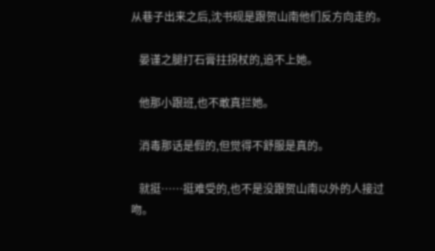从巷子出来之后,沈书砚是跟贺山南他们反方向走的。

    晏谨之腿打石膏拄拐杖的,追不上她。

    他那小跟班,也不敢真拦她。

    消毒那话是假的,但觉得不舒服是真的。

    就挺……挺难受的,也不是没跟贺山南以外的人接过吻。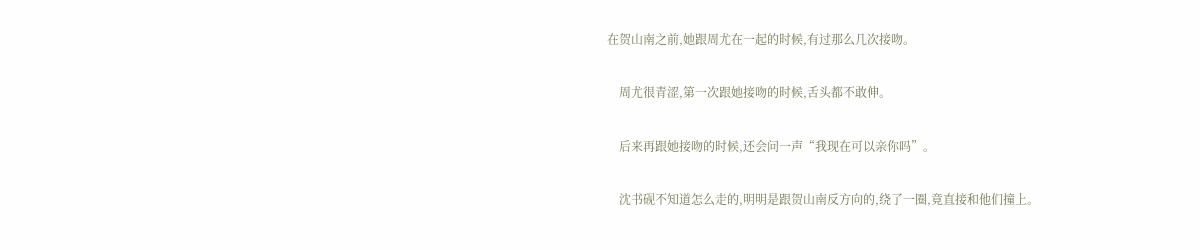在贺山南之前,她跟周尤在一起的时候,有过那么几次接吻。

    周尤很青涩,第一次跟她接吻的时候,舌头都不敢伸。

    后来再跟她接吻的时候,还会问一声“我现在可以亲你吗”。

    沈书砚不知道怎么走的,明明是跟贺山南反方向的,绕了一圈,竟直接和他们撞上。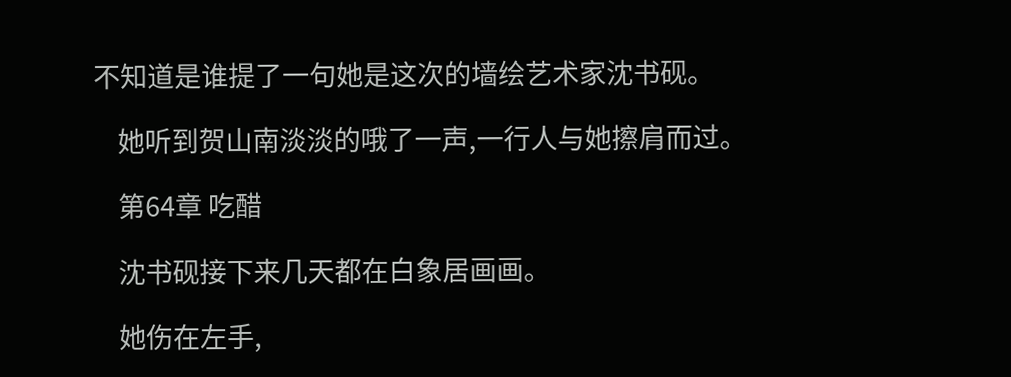不知道是谁提了一句她是这次的墙绘艺术家沈书砚。

    她听到贺山南淡淡的哦了一声,一行人与她擦肩而过。

    第64章 吃醋

    沈书砚接下来几天都在白象居画画。

    她伤在左手,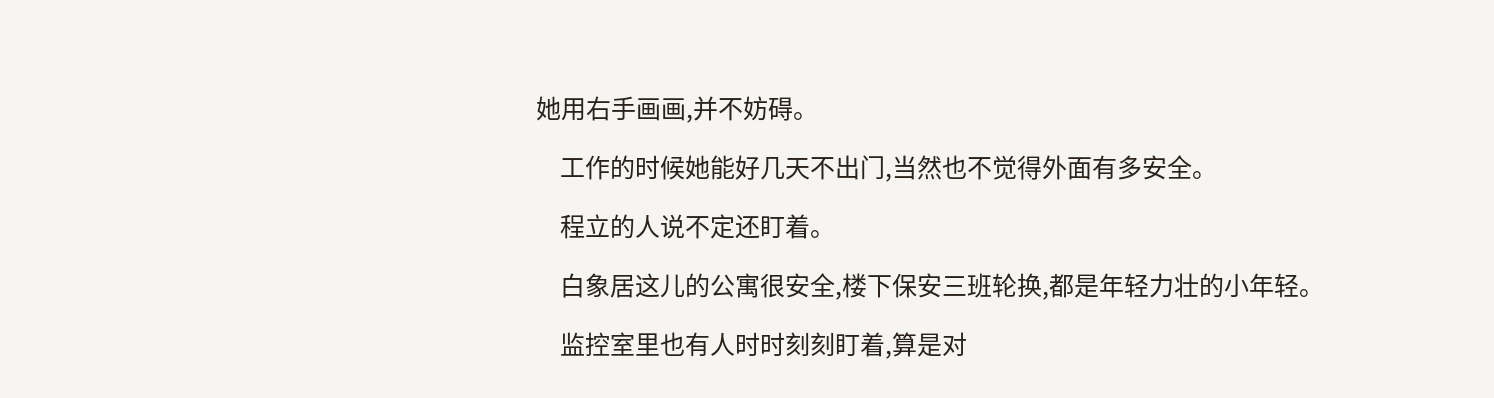她用右手画画,并不妨碍。

    工作的时候她能好几天不出门,当然也不觉得外面有多安全。

    程立的人说不定还盯着。

    白象居这儿的公寓很安全,楼下保安三班轮换,都是年轻力壮的小年轻。

    监控室里也有人时时刻刻盯着,算是对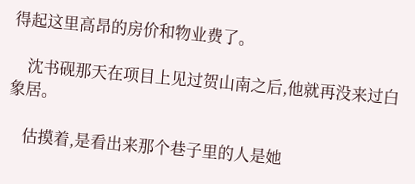得起这里高昂的房价和物业费了。

    沈书砚那天在项目上见过贺山南之后,他就再没来过白象居。

    估摸着,是看出来那个巷子里的人是她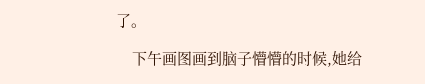了。

    下午画图画到脑子懵懵的时候,她给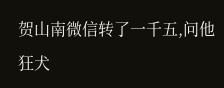贺山南微信转了一千五,问他狂犬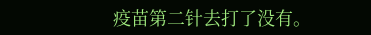疫苗第二针去打了没有。